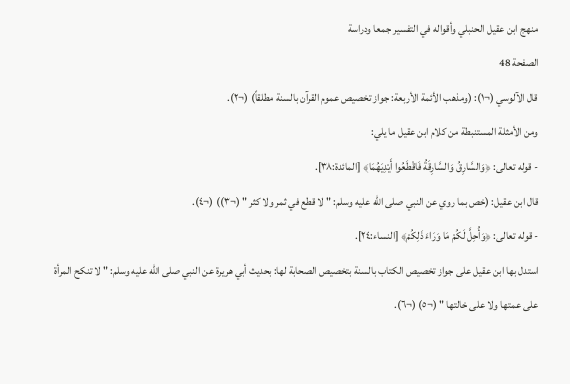منهج ابن عقيل الحنبلي وأقواله في التفسير جمعا ودراسة
الصفحة 48
قال الآلوسي (¬١): (ومذهب الأئمة الأربعة: جواز تخصيص عموم القرآن بالسنة مطلقاً) (¬٢).
ومن الأمثلة المستنبطة من كلام ابن عقيل ما يلي:
- قوله تعالى: ﴿وَالسَّارِقُ وَالسَّارِقَةُ فَاقْطَعُوا أَيْدِيَهُمَا﴾ [المائدة:٣٨].
قال ابن عقيل: (خص بما روي عن النبي صلى الله عليه وسلم: " لا قطع في ثمر ولا كثر " (¬٣)) (¬٤).
- قوله تعالى: ﴿وَأُحِلَّ لَكُمْ مَا وَرَاءَ ذَلِكُمْ﴾ [النساء:٢٤].
استدل بها ابن عقيل على جواز تخصيص الكتاب بالسنة بتخصيص الصحابة لها: بحديث أبي هريرة عن النبي صلى الله عليه وسلم: " لا تنكح المرأة على عمتها ولا على خالتها " (¬٥) (¬٦).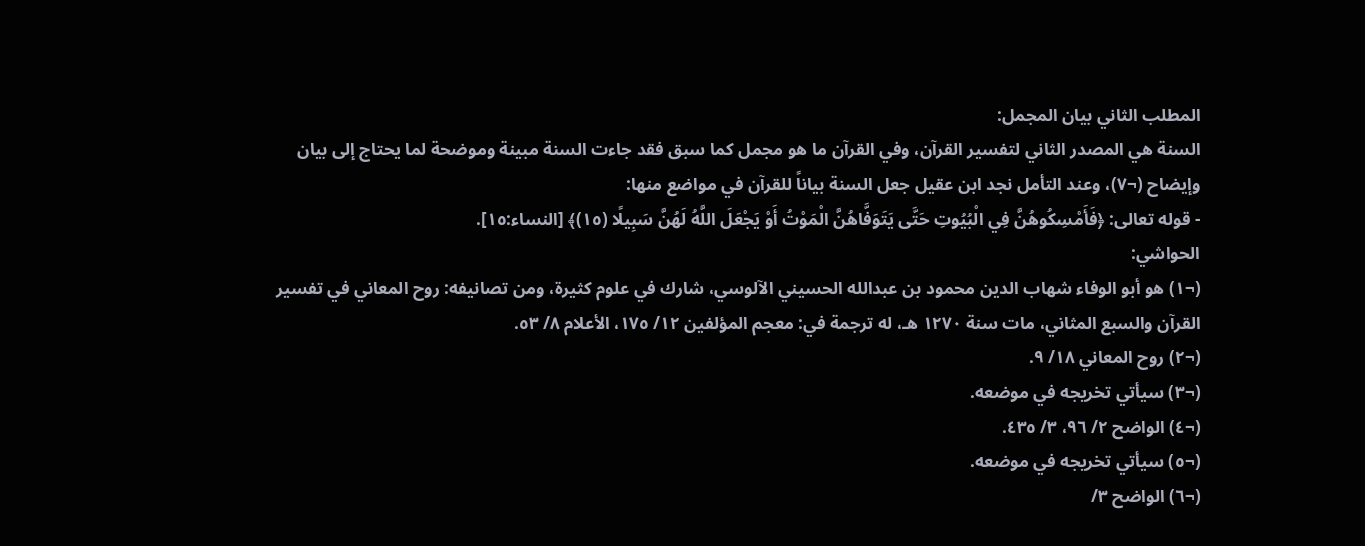المطلب الثاني بيان المجمل:
السنة هي المصدر الثاني لتفسير القرآن، وفي القرآن ما هو مجمل كما سبق فقد جاءت السنة مبينة وموضحة لما يحتاج إلى بيان وإيضاح (¬٧)، وعند التأمل نجد ابن عقيل جعل السنة بياناً للقرآن في مواضع منها:
- قوله تعالى: ﴿فَأَمْسِكُوهُنَّ فِي الْبُيُوتِ حَتَّى يَتَوَفَّاهُنَّ الْمَوْتُ أَوْ يَجْعَلَ اللَّهُ لَهُنَّ سَبِيلًا (١٥)﴾ [النساء:١٥].
الحواشي:
(¬١) هو أبو الوفاء شهاب الدين محمود بن عبدالله الحسيني الآلوسي، شارك في علوم كثيرة، ومن تصانيفه: روح المعاني في تفسير القرآن والسبع المثاني، مات سنة ١٢٧٠ هـ، له ترجمة في: معجم المؤلفين ١٢/ ١٧٥، الأعلام ٨/ ٥٣.
(¬٢) روح المعاني ١٨/ ٩.
(¬٣) سيأتي تخريجه في موضعه.
(¬٤) الواضح ٢/ ٩٦، ٣/ ٤٣٥.
(¬٥) سيأتي تخريجه في موضعه.
(¬٦) الواضح ٣/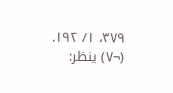٣٧٩، ١/ ١٩٢.
(¬٧) ينظر: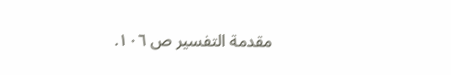مقدمة التفسير ص ١٠٦.